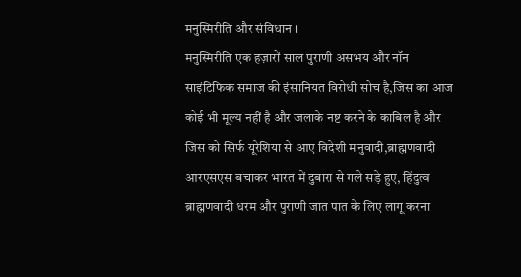मनुस्मिरीति और संविधान ।
मनुस्मिरीति एक हज़ारों साल पुराणी असभय और नॉन साइंटिफिक समाज की इंसानियत विरोधी सोच है,जिस का आज कोई भी मूल्य नहीं है और जलाके नष्ट करने के काबिल है और जिस को सिर्फ यूरेशिया से आए विदेशी मनुवादी,ब्राह्मणवादी आरएसएस बचाकर भारत में दुबारा से गले सड़े हुए, हिंदुत्व ब्राह्मणवादी धरम और पुराणी जात पात के लिए लागू करना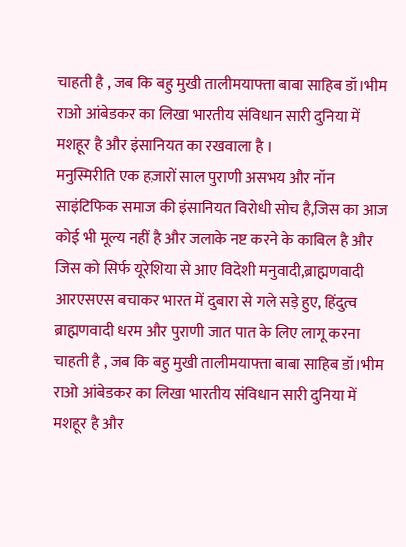चाहती है , जब कि बहु मुखी तालीमयाफ्ता बाबा साहिब डॉ।भीम राओ आंबेडकर का लिखा भारतीय संविधान सारी दुनिया में मशहूर है और इंसानियत का रखवाला है ।
मनुस्मिरीति एक हज़ारों साल पुराणी असभय और नॉन साइंटिफिक समाज की इंसानियत विरोधी सोच है,जिस का आज कोई भी मूल्य नहीं है और जलाके नष्ट करने के काबिल है और जिस को सिर्फ यूरेशिया से आए विदेशी मनुवादी,ब्राह्मणवादी आरएसएस बचाकर भारत में दुबारा से गले सड़े हुए, हिंदुत्व ब्राह्मणवादी धरम और पुराणी जात पात के लिए लागू करना चाहती है , जब कि बहु मुखी तालीमयाफ्ता बाबा साहिब डॉ।भीम राओ आंबेडकर का लिखा भारतीय संविधान सारी दुनिया में मशहूर है और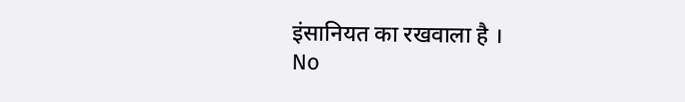इंसानियत का रखवाला है ।
No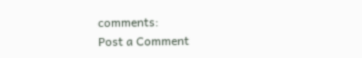comments:
Post a Comment